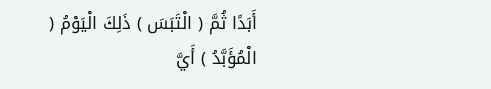أَبَدًا ثُمَّ ( الْتَبَسَ ) ذَلِكَ الْيَوْمُ ( الْمُؤَبَّدُ ) أَيَّ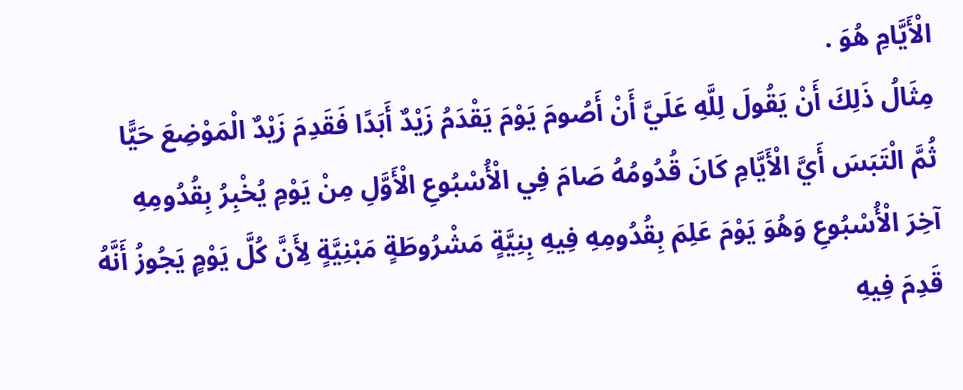الْأَيَّامِ هُوَ .
مِثَالُ ذَلِكَ أَنْ يَقُولَ لِلَّهِ عَلَيَّ أَنْ أَصُومَ يَوْمَ يَقْدَمُ زَيْدٌ أَبَدًا فَقَدِمَ زَيْدٌ الْمَوْضِعَ حَيًّا ثُمَّ الْتَبَسَ أَيَّ الْأَيَّامِ كَانَ قُدُومُهُ صَامَ فِي الْأُسْبُوعِ الْأَوَّلِ مِنْ يَوْمِ يُخْبِرُ بِقُدُومِهِ آخِرَ الْأُسْبُوعِ وَهُوَ يَوْمَ عَلِمَ بِقُدُومِهِ فِيهِ بِنِيَّةٍ مَشْرُوطَةٍ مَبْنِيَّةٍ لِأَنَّ كُلَّ يَوْمٍ يَجُوزُ أَنَّهُ قَدِمَ فِيهِ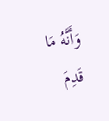وَأَنَّهُ مَا قَدِمَ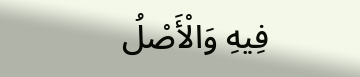فِيهِ وَالْأَصْلُ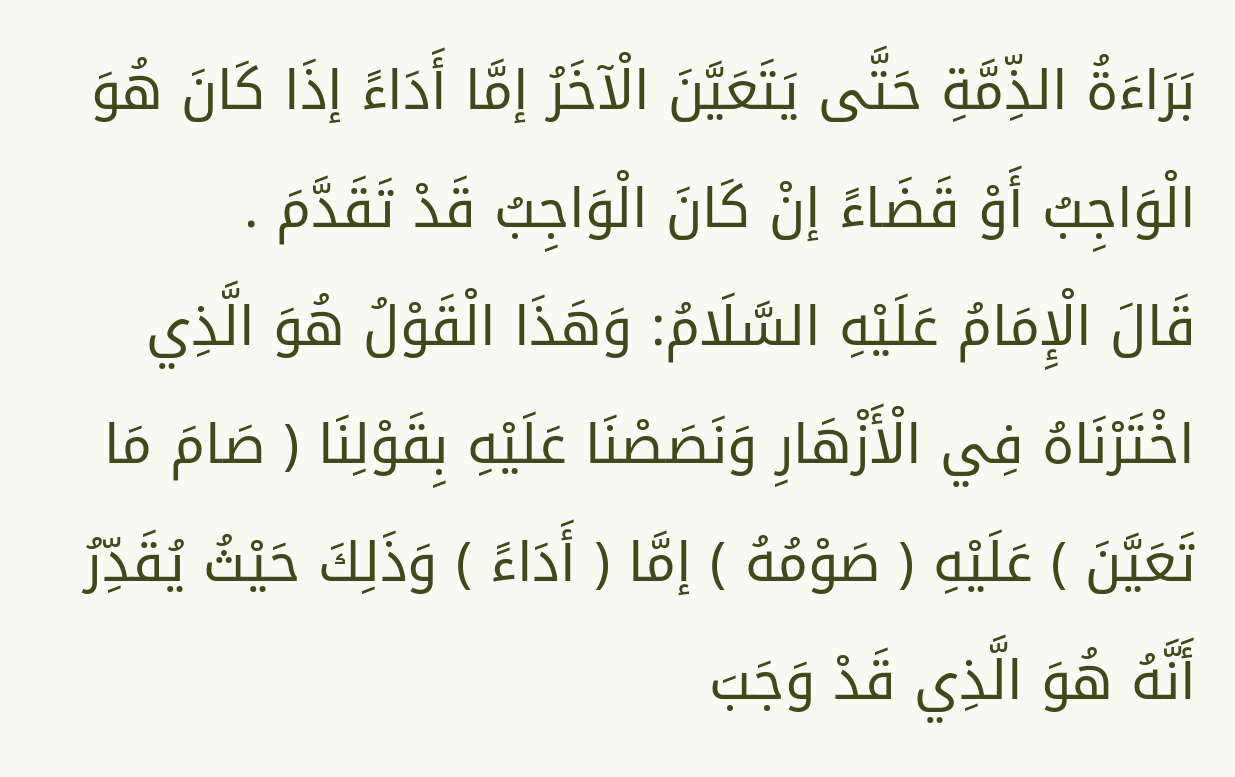بَرَاءَةُ الذِّمَّةِ حَتَّى يَتَعَيَّنَ الْآخَرُ إمَّا أَدَاءً إذَا كَانَ هُوَ الْوَاجِبُ أَوْ قَضَاءً إنْ كَانَ الْوَاجِبُ قَدْ تَقَدَّمَ .
قَالَ الْإِمَامُ عَلَيْهِ السَّلَامُ: وَهَذَا الْقَوْلُ هُوَ الَّذِي اخْتَرْنَاهُ فِي الْأَزْهَارِ وَنَصَصْنَا عَلَيْهِ بِقَوْلِنَا ( صَامَ مَا تَعَيَّنَ ) عَلَيْهِ ( صَوْمُهُ ) إمَّا ( أَدَاءً ) وَذَلِكَ حَيْثُ يُقَدِّرُ أَنَّهُ هُوَ الَّذِي قَدْ وَجَبَ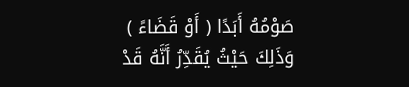صَوْمُهُ أَبَدًا ( أَوْ قَضَاءً ) وَذَلِكَ حَيْثُ يُقَدِّرُ أَنَّهُ قَدْ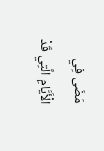مَضَى فِي الْأَيَّامِ الَّتِي قَدْ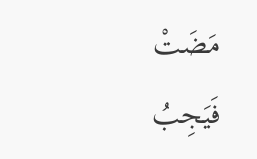مَضَتْ فَيَجِبُ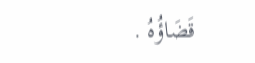قَضَاؤُهُ .